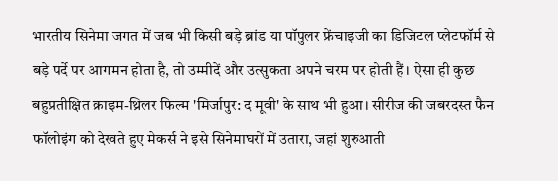भारतीय सिनेमा जगत में जब भी किसी बड़े ब्रांड या पॉपुलर फ्रेंचाइजी का डिजिटल प्लेटफॉर्म से बड़े पर्दे पर आगमन होता है, तो उम्मीदें और उत्सुकता अपने चरम पर होती हैं। ऐसा ही कुछ बहुप्रतीक्षित क्राइम-थ्रिलर फिल्म 'मिर्जापुर: द मूवी' के साथ भी हुआ। सीरीज की जबरदस्त फैन फॉलोइंग को देखते हुए मेकर्स ने इसे सिनेमाघरों में उतारा, जहां शुरुआती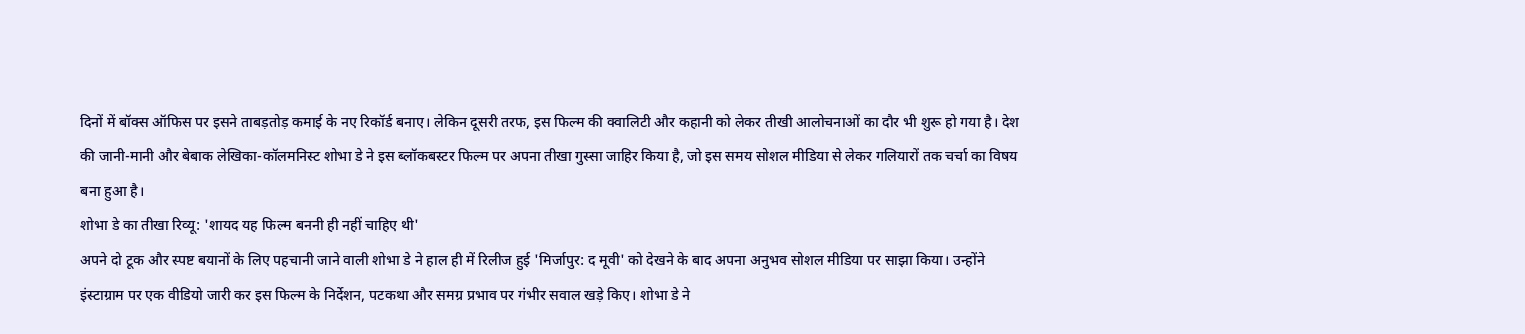दिनों में बॉक्स ऑफिस पर इसने ताबड़तोड़ कमाई के नए रिकॉर्ड बनाए। लेकिन दूसरी तरफ, इस फिल्म की क्वालिटी और कहानी को लेकर तीखी आलोचनाओं का दौर भी शुरू हो गया है। देश की जानी-मानी और बेबाक लेखिका-कॉलमनिस्ट शोभा डे ने इस ब्लॉकबस्टर फिल्म पर अपना तीखा गुस्सा जाहिर किया है, जो इस समय सोशल मीडिया से लेकर गलियारों तक चर्चा का विषय बना हुआ है।
शोभा डे का तीखा रिव्यू: 'शायद यह फिल्म बननी ही नहीं चाहिए थी'
अपने दो टूक और स्पष्ट बयानों के लिए पहचानी जाने वाली शोभा डे ने हाल ही में रिलीज हुई 'मिर्जापुर: द मूवी' को देखने के बाद अपना अनुभव सोशल मीडिया पर साझा किया। उन्होंने इंस्टाग्राम पर एक वीडियो जारी कर इस फिल्म के निर्देशन, पटकथा और समग्र प्रभाव पर गंभीर सवाल खड़े किए। शोभा डे ने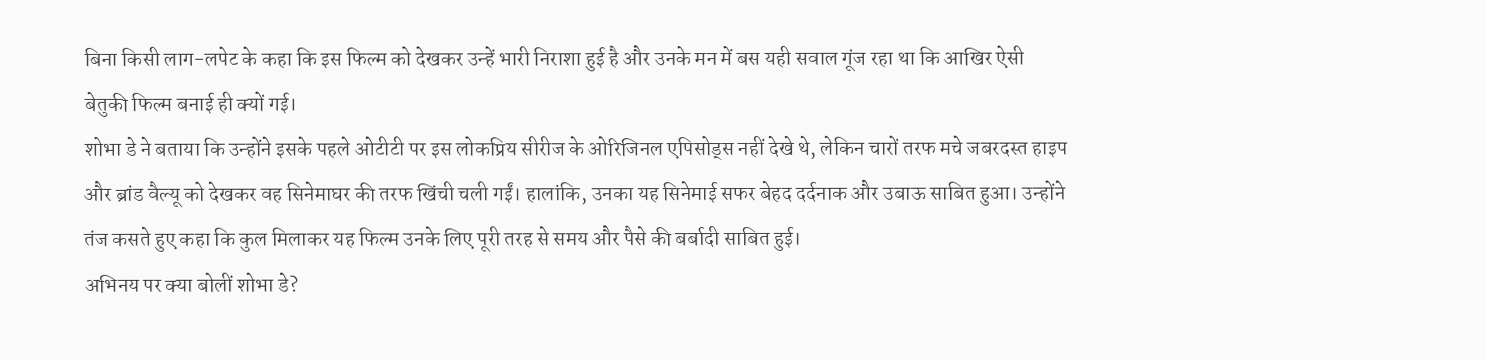बिना किसी लाग-लपेट के कहा कि इस फिल्म को देखकर उन्हें भारी निराशा हुई है और उनके मन में बस यही सवाल गूंज रहा था कि आखिर ऐसी बेतुकी फिल्म बनाई ही क्यों गई।
शोभा डे ने बताया कि उन्होंने इसके पहले ओटीटी पर इस लोकप्रिय सीरीज के ओरिजिनल एपिसोड्स नहीं देखे थे, लेकिन चारों तरफ मचे जबरदस्त हाइप और ब्रांड वैल्यू को देखकर वह सिनेमाघर की तरफ खिंची चली गईं। हालांकि, उनका यह सिनेमाई सफर बेहद दर्दनाक और उबाऊ साबित हुआ। उन्होंने तंज कसते हुए कहा कि कुल मिलाकर यह फिल्म उनके लिए पूरी तरह से समय और पैसे की बर्बादी साबित हुई।
अभिनय पर क्या बोलीं शोभा डे?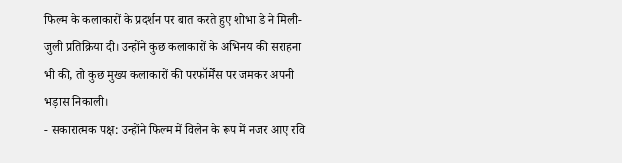फिल्म के कलाकारों के प्रदर्शन पर बात करते हुए शोभा डे ने मिली-जुली प्रतिक्रिया दी। उन्होंने कुछ कलाकारों के अभिनय की सराहना भी की, तो कुछ मुख्य कलाकारों की परफॉर्मेंस पर जमकर अपनी भड़ास निकाली।
- सकारात्मक पक्ष: उन्होंने फिल्म में विलेन के रूप में नजर आए रवि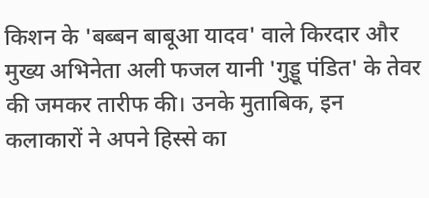किशन के 'बब्बन बाबूआ यादव' वाले किरदार और मुख्य अभिनेता अली फजल यानी 'गुड्डू पंडित' के तेवर की जमकर तारीफ की। उनके मुताबिक, इन कलाकारों ने अपने हिस्से का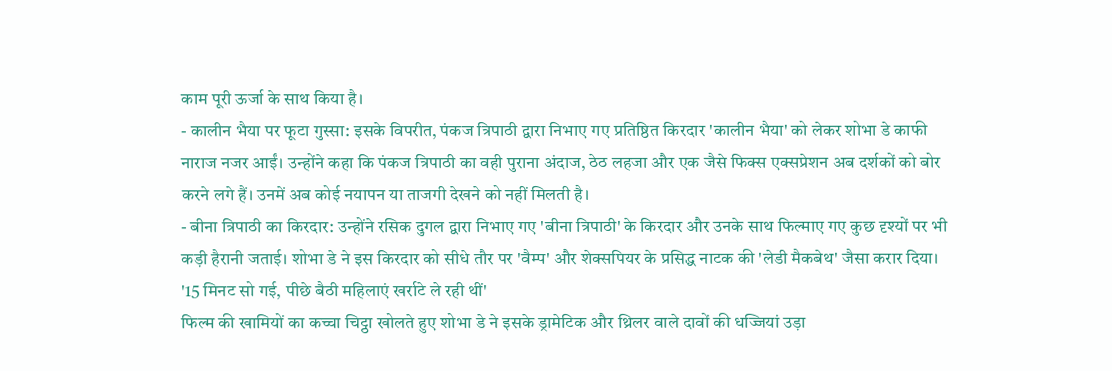काम पूरी ऊर्जा के साथ किया है।
- कालीन भैया पर फूटा गुस्सा: इसके विपरीत, पंकज त्रिपाठी द्वारा निभाए गए प्रतिष्ठित किरदार 'कालीन भैया' को लेकर शोभा डे काफी नाराज नजर आईं। उन्होंने कहा कि पंकज त्रिपाठी का वही पुराना अंदाज, ठेठ लहजा और एक जैसे फिक्स एक्सप्रेशन अब दर्शकों को बोर करने लगे हैं। उनमें अब कोई नयापन या ताजगी देखने को नहीं मिलती है।
- बीना त्रिपाठी का किरदार: उन्होंने रसिक दुगल द्वारा निभाए गए 'बीना त्रिपाठी' के किरदार और उनके साथ फिल्माए गए कुछ दृश्यों पर भी कड़ी हैरानी जताई। शोभा डे ने इस किरदार को सीधे तौर पर 'वैम्प' और शेक्सपियर के प्रसिद्ध नाटक की 'लेडी मैकबेथ' जैसा करार दिया।
'15 मिनट सो गई, पीछे बैठी महिलाएं खर्राटे ले रही थीं'
फिल्म की खामियों का कच्चा चिट्ठा खोलते हुए शोभा डे ने इसके ड्रामेटिक और थ्रिलर वाले दावों की धज्जियां उड़ा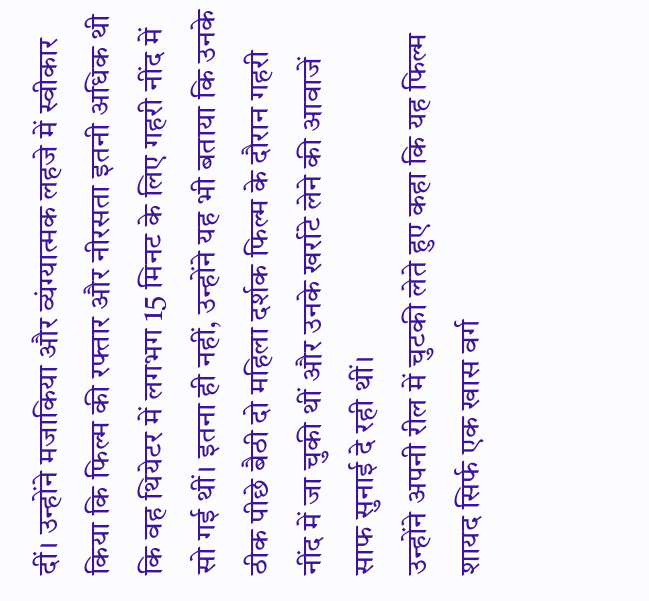दीं। उन्होंने मजाकिया और व्यंग्यात्मक लहजे में स्वीकार किया कि फिल्म की रफ्तार और नीरसता इतनी अधिक थी कि वह थियेटर में लगभग 15 मिनट के लिए गहरी नींद में सो गई थीं। इतना ही नहीं, उन्होंने यह भी बताया कि उनके ठीक पीछे बैठी दो महिला दर्शक फिल्म के दौरान गहरी नींद में जा चुकी थीं और उनके खर्राटे लेने की आवाजें साफ सुनाई दे रही थीं।
उन्होंने अपनी रील में चुटकी लेते हुए कहा कि यह फिल्म शायद सिर्फ एक खास वर्ग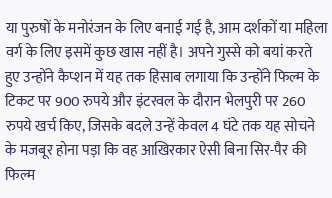या पुरुषों के मनोरंजन के लिए बनाई गई है, आम दर्शकों या महिला वर्ग के लिए इसमें कुछ खास नहीं है। अपने गुस्से को बयां करते हुए उन्होंने कैप्शन में यह तक हिसाब लगाया कि उन्होंने फिल्म के टिकट पर 900 रुपये और इंटरवल के दौरान भेलपुरी पर 260 रुपये खर्च किए, जिसके बदले उन्हें केवल 4 घंटे तक यह सोचने के मजबूर होना पड़ा कि वह आखिरकार ऐसी बिना सिर-पैर की फिल्म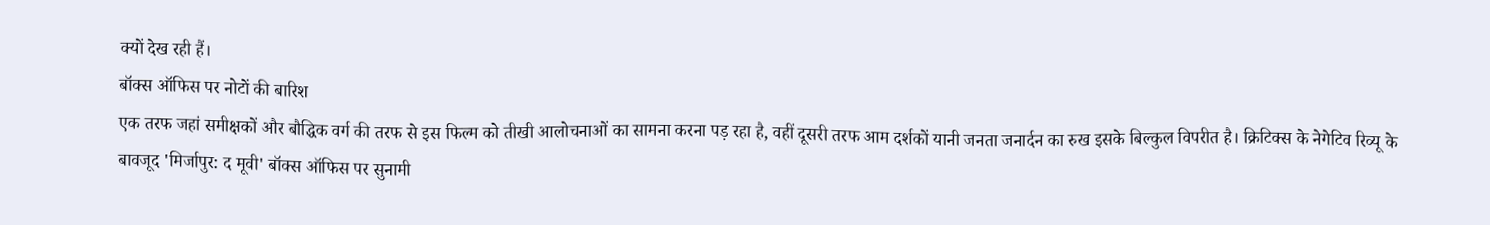क्यों देख रही हैं।
बॉक्स ऑफिस पर नोटों की बारिश
एक तरफ जहां समीक्षकों और बौद्धिक वर्ग की तरफ से इस फिल्म को तीखी आलोचनाओं का सामना करना पड़ रहा है, वहीं दूसरी तरफ आम दर्शकों यानी जनता जनार्दन का रुख इसके बिल्कुल विपरीत है। क्रिटिक्स के नेगेटिव रिव्यू के बावजूद 'मिर्जापुर: द मूवी' बॉक्स ऑफिस पर सुनामी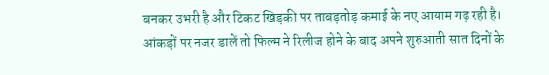बनकर उभरी है और टिकट खिड़की पर ताबड़तोड़ कमाई के नए आयाम गढ़ रही है।
आंकड़ों पर नजर डालें तो फिल्म ने रिलीज होने के बाद अपने शुरुआती सात दिनों के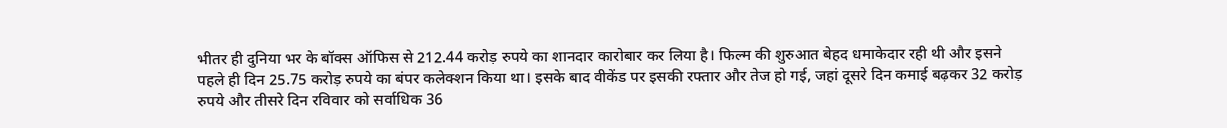भीतर ही दुनिया भर के बॉक्स ऑफिस से 212.44 करोड़ रुपये का शानदार कारोबार कर लिया है। फिल्म की शुरुआत बेहद धमाकेदार रही थी और इसने पहले ही दिन 25.75 करोड़ रुपये का बंपर कलेक्शन किया था। इसके बाद वीकेंड पर इसकी रफ्तार और तेज हो गई, जहां दूसरे दिन कमाई बढ़कर 32 करोड़ रुपये और तीसरे दिन रविवार को सर्वाधिक 36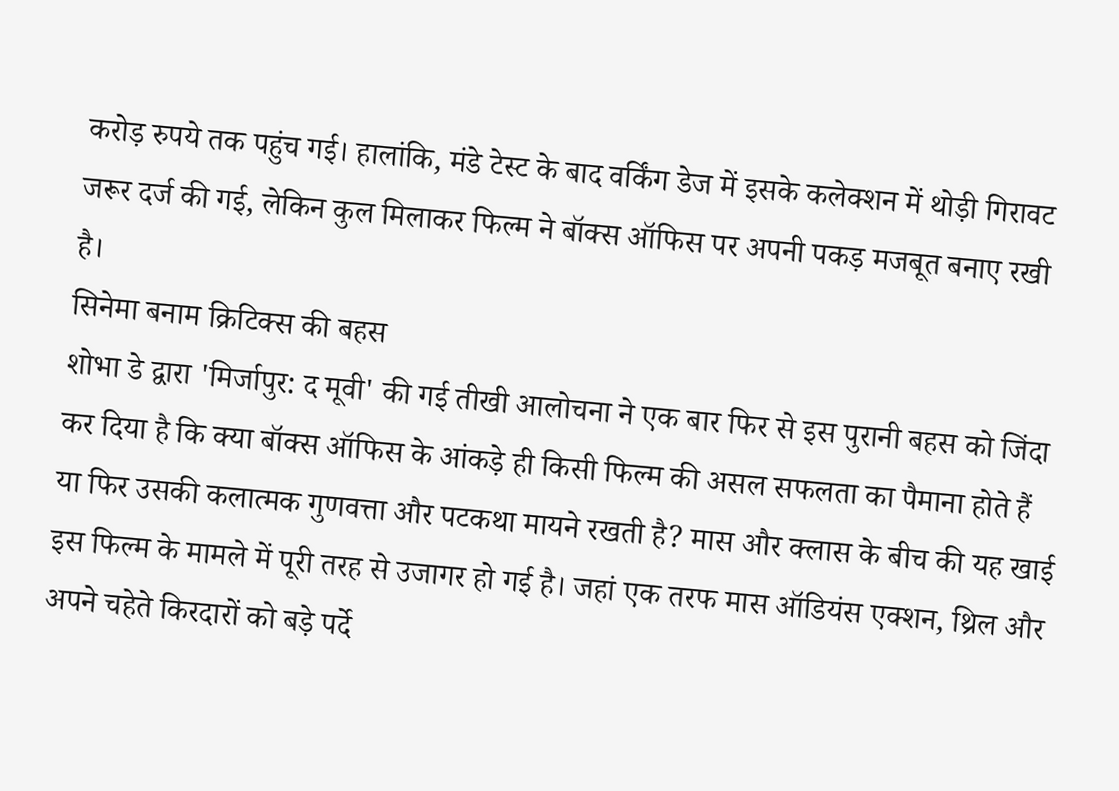करोड़ रुपये तक पहुंच गई। हालांकि, मंडे टेस्ट के बाद वर्किंग डेज में इसके कलेक्शन में थोड़ी गिरावट जरूर दर्ज की गई, लेकिन कुल मिलाकर फिल्म ने बॉक्स ऑफिस पर अपनी पकड़ मजबूत बनाए रखी है।
सिनेमा बनाम क्रिटिक्स की बहस
शोभा डे द्वारा 'मिर्जापुर: द मूवी' की गई तीखी आलोचना ने एक बार फिर से इस पुरानी बहस को जिंदा कर दिया है कि क्या बॉक्स ऑफिस के आंकड़े ही किसी फिल्म की असल सफलता का पैमाना होते हैं या फिर उसकी कलात्मक गुणवत्ता और पटकथा मायने रखती है? मास और क्लास के बीच की यह खाई इस फिल्म के मामले में पूरी तरह से उजागर हो गई है। जहां एक तरफ मास ऑडियंस एक्शन, थ्रिल और अपने चहेते किरदारों को बड़े पर्दे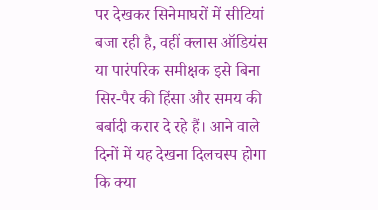पर देखकर सिनेमाघरों में सीटियां बजा रही है, वहीं क्लास ऑडियंस या पारंपरिक समीक्षक इसे बिना सिर-पैर की हिंसा और समय की बर्बादी करार दे रहे हैं। आने वाले दिनों में यह देखना दिलचस्प होगा कि क्या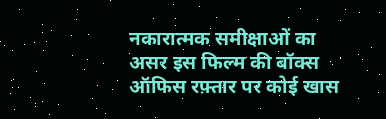नकारात्मक समीक्षाओं का असर इस फिल्म की बॉक्स ऑफिस रफ़्तार पर कोई खास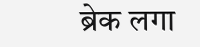ब्रेक लगा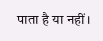पाता है या नहीं।